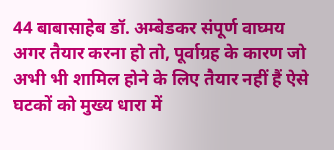44 बाबासाहेब डॉ. अम्बेडकर संपूर्ण वाघ्मय
अगर तैयार करना हो तो, पूर्वाग्रह के कारण जो अभी भी शामिल होने के लिए तैयार नहीं हैं ऐसे घटकों को मुख्य धारा में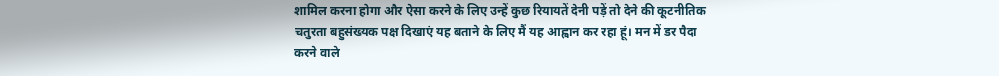शामिल करना होगा और ऐसा करने के लिए उन्हें कुछ रियायतें देनी पड़ें तो देने की कूटनीतिक चतुरता बहुसंख्यक पक्ष दिखाएं यह बताने के लिए मैं यह आह्वान कर रहा हूं। मन में डर पैदा करने वाले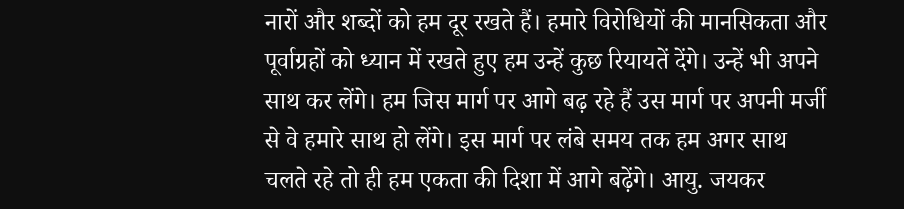नारों और शब्दों को हम दूर रखते हैं। हमारे विरोधियों की मानसिकता और पूर्वाग्रहों को ध्यान में रखते हुए हम उन्हें कुछ रियायतें देंगे। उन्हें भी अपने साथ कर लेंगे। हम जिस मार्ग पर आगे बढ़ रहे हैं उस मार्ग पर अपनी मर्जी से वे हमारे साथ हो लेंगे। इस मार्ग पर लंबे समय तक हम अगर साथ चलते रहे तो ही हम एकता की दिशा में आगे बढ़ेंगे। आयु. जयकर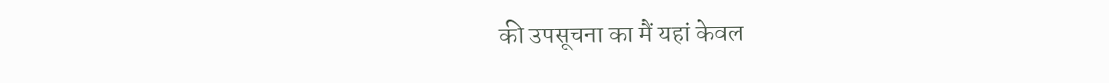की उपसूचना का मैं यहां केवल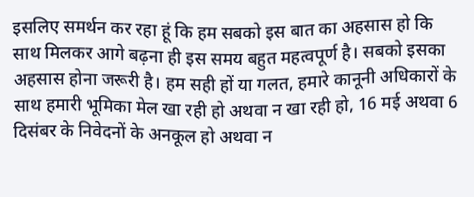इसलिए समर्थन कर रहा हूं कि हम सबको इस बात का अहसास हो कि साथ मिलकर आगे बढ़ना ही इस समय बहुत महत्वपूर्ण है। सबको इसका अहसास होना जरूरी है। हम सही हों या गलत, हमारे कानूनी अधिकारों के साथ हमारी भूमिका मेल खा रही हो अथवा न खा रही हो, 16 मई अथवा 6 दिसंबर के निवेदनों के अनकूल हो अथवा न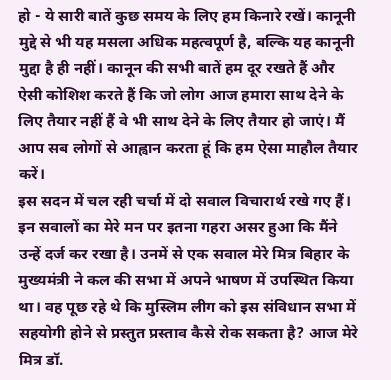हो - ये सारी बातें कुछ समय के लिए हम किनारे रखें। कानूनी मुद्दे से भी यह मसला अधिक महत्वपूर्ण है, बल्कि यह कानूनी मुद्दा है ही नहीं। कानून की सभी बातें हम दूर रखते हैं और ऐसी कोशिश करते हैं कि जो लोग आज हमारा साथ देने के लिए तैयार नहीं हैं वे भी साथ देने के लिए तैयार हो जाएं। मैं आप सब लोगों से आह्वान करता हूं कि हम ऐसा माहौल तैयार करें।
इस सदन में चल रही चर्चा में दो सवाल विचारार्थ रखे गए हैं। इन सवालों का मेरे मन पर इतना गहरा असर हुआ कि मैंने उन्हें दर्ज कर रखा है। उनमें से एक सवाल मेरे मित्र बिहार के मुख्यमंत्री ने कल की सभा में अपने भाषण में उपस्थित किया था। वह पूछ रहे थे कि मुस्लिम लीग को इस संविधान सभा में सहयोगी होने से प्रस्तुत प्रस्ताव कैसे रोक सकता है? आज मेरे मित्र डॉ.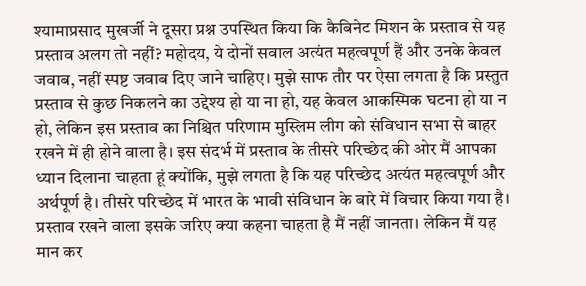श्यामाप्रसाद मुखर्जी ने दूसरा प्रश्न उपस्थित किया कि कैबिनेट मिशन के प्रस्ताव से यह प्रस्ताव अलग तो नहीं? महोदय, ये दोनों सवाल अत्यंत महत्वपूर्ण हैं और उनके केवल जवाब, नहीं स्पष्ट जवाब दिए जाने चाहिए। मुझे साफ तौर पर ऐसा लगता है कि प्रस्तुत प्रस्ताव से कुछ निकलने का उद्देश्य हो या ना हो, यह केवल आकस्मिक घटना हो या न हो, लेकिन इस प्रस्ताव का निश्चित परिणाम मुस्लिम लीग को संविधान सभा से बाहर रखने में ही होने वाला है। इस संदर्भ में प्रस्ताव के तीसरे परिच्छेद की ओर मैं आपका ध्यान दिलाना चाहता हूं क्योंकि, मुझे लगता है कि यह परिच्छेद अत्यंत महत्वपूर्ण और अर्थपूर्ण है। तीसरे परिच्छेद में भारत के भावी संविधान के बारे में विचार किया गया है। प्रस्ताव रखने वाला इसके जरिए क्या कहना चाहता है मैं नहीं जानता। लेकिन मैं यह मान कर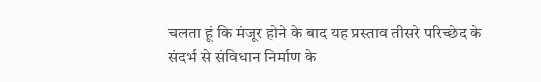चलता हूं कि मंजूर होने के बाद यह प्रस्ताव तीसरे परिच्छेद के संदर्भ से संविधान निर्माण के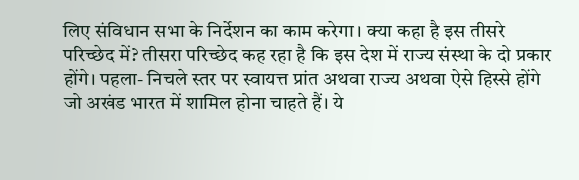लिए संविधान सभा के निर्देशन का काम करेगा। क्या कहा है इस तीसरे परिच्छेद में? तीसरा परिच्छेद कह रहा है कि इस देश में राज्य संस्था के दो प्रकार होंगे। पहला- निचले स्तर पर स्वायत्त प्रांत अथवा राज्य अथवा ऐसे हिस्से होंगे जो अखंड भारत में शामिल होना चाहते हैं। ये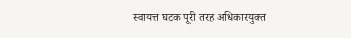स्वायत्त घटक पूरी तरह अधिकारयुक्त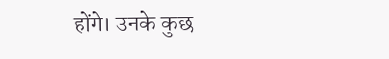होंगे। उनके कुछ